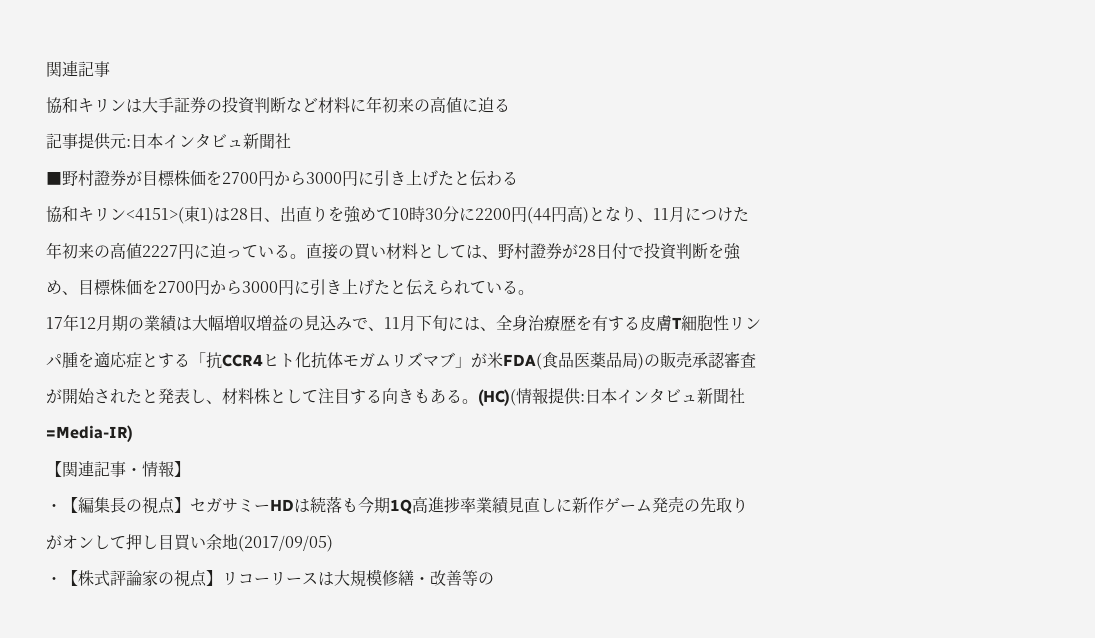関連記事
協和キリンは大手証券の投資判断など材料に年初来の高値に迫る
記事提供元:日本インタビュ新聞社
■野村證券が目標株価を2700円から3000円に引き上げたと伝わる
協和キリン<4151>(東1)は28日、出直りを強めて10時30分に2200円(44円高)となり、11月につけた年初来の高値2227円に迫っている。直接の買い材料としては、野村證券が28日付で投資判断を強め、目標株価を2700円から3000円に引き上げたと伝えられている。
17年12月期の業績は大幅増収増益の見込みで、11月下旬には、全身治療歴を有する皮膚T細胞性リンパ腫を適応症とする「抗CCR4ヒト化抗体モガムリズマブ」が米FDA(食品医薬品局)の販売承認審査が開始されたと発表し、材料株として注目する向きもある。(HC)(情報提供:日本インタビュ新聞社=Media-IR)
【関連記事・情報】
・【編集長の視点】セガサミーHDは続落も今期1Q高進捗率業績見直しに新作ゲーム発売の先取りがオンして押し目買い余地(2017/09/05)
・【株式評論家の視点】リコーリースは大規模修繕・改善等の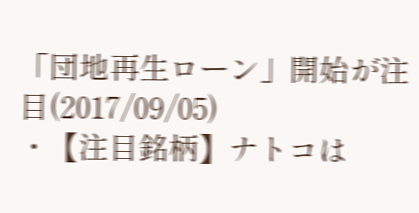「団地再生ローン」開始が注目(2017/09/05)
・【注目銘柄】ナトコは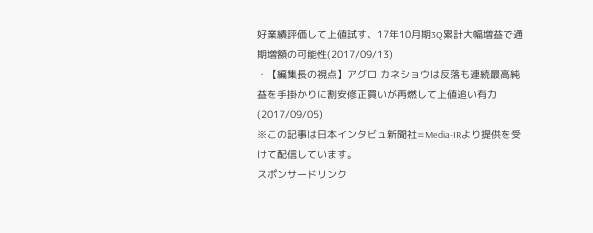好業績評価して上値試す、17年10月期3Q累計大幅増益で通期増額の可能性(2017/09/13)
・【編集長の視点】アグロ カネショウは反落も連続最高純益を手掛かりに割安修正買いが再燃して上値追い有力(2017/09/05)
※この記事は日本インタビュ新聞社=Media-IRより提供を受けて配信しています。
スポンサードリンク